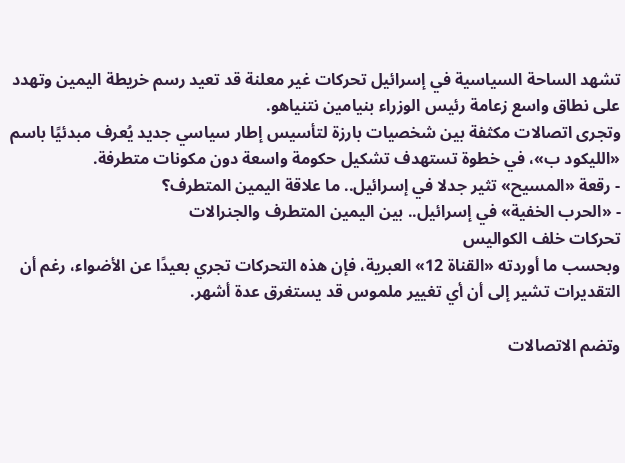تشهد الساحة السياسية في إسرائيل تحركات غير معلنة قد تعيد رسم خريطة اليمين وتهدد على نطاق واسع زعامة رئيس الوزراء بنيامين نتنياهو.
وتجرى اتصالات مكثفة بين شخصيات بارزة لتأسيس إطار سياسي جديد يُعرف مبدئيًا باسم «الليكود ب»، في خطوة تستهدف تشكيل حكومة واسعة دون مكونات متطرفة.
- رقعة «المسيح» تثير جدلا في إسرائيل.. ما علاقة اليمين المتطرف؟
- «الحرب الخفية» في إسرائيل.. بين اليمين المتطرف والجنرالات
تحركات خلف الكواليس
وبحسب ما أوردته «القناة 12» العبرية، فإن هذه التحركات تجري بعيدًا عن الأضواء، رغم أن التقديرات تشير إلى أن أي تغيير ملموس قد يستغرق عدة أشهر.

وتضم الاتصالات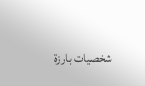شخصيات بارزة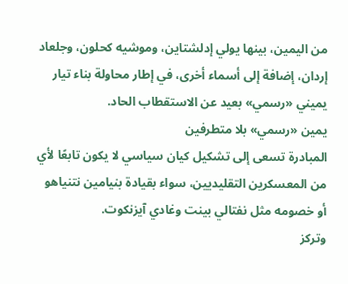من اليمين، بينها يولي إدلشتاين، وموشيه كحلون، وجلعاد إردان، إضافة إلى أسماء أخرى، في إطار محاولة بناء تيار يميني «رسمي» بعيد عن الاستقطاب الحاد.
يمين «رسمي» بلا متطرفين
المبادرة تسعى إلى تشكيل كيان سياسي لا يكون تابعًا لأي من المعسكرين التقليديين، سواء بقيادة بنيامين نتنياهو أو خصومه مثل نفتالي بينت وغادي آيزنكوت.
وتركز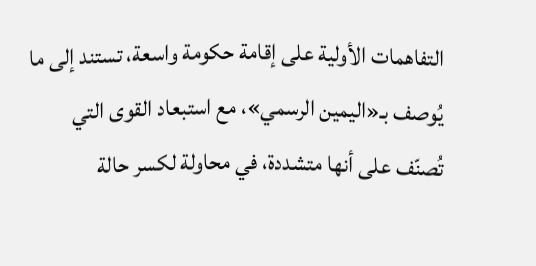التفاهمات الأولية على إقامة حكومة واسعة، تستند إلى ما يُوصف بـ«اليمين الرسمي»، مع استبعاد القوى التي تُصنّف على أنها متشددة، في محاولة لكسر حالة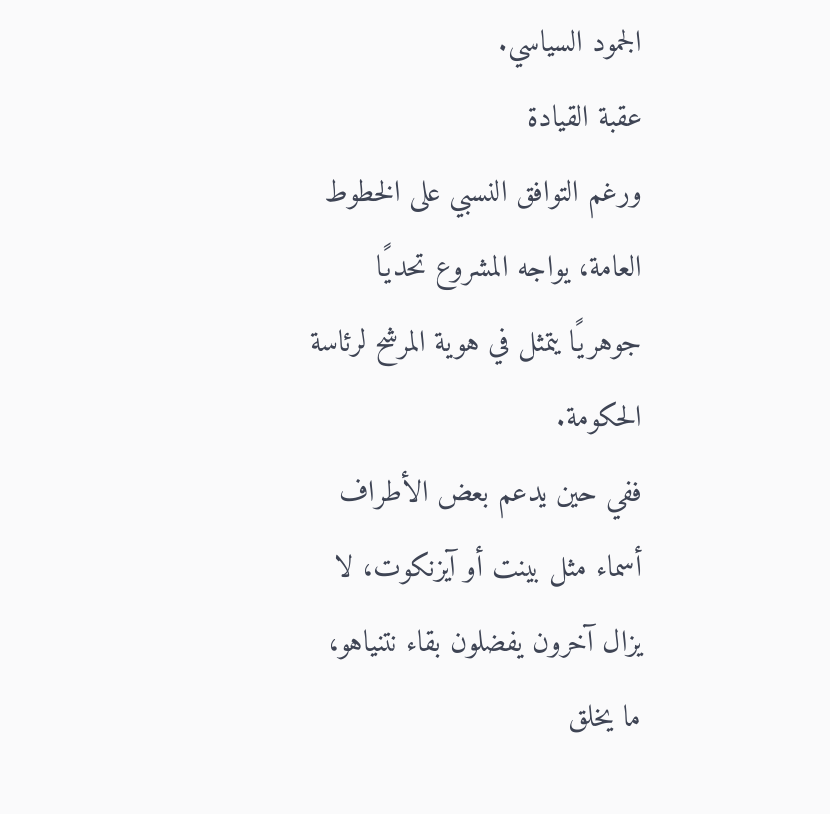الجمود السياسي.
عقبة القيادة
ورغم التوافق النسبي على الخطوط العامة، يواجه المشروع تحديًا جوهريًا يتمثل في هوية المرشح لرئاسة الحكومة.
ففي حين يدعم بعض الأطراف أسماء مثل بينت أو آيزنكوت، لا يزال آخرون يفضلون بقاء نتنياهو، ما يخلق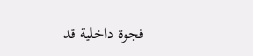فجوة داخلية قد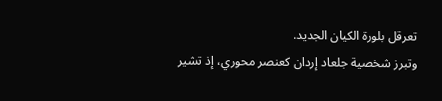تعرقل بلورة الكيان الجديد.
وتبرز شخصية جلعاد إردان كعنصر محوري، إذ تشير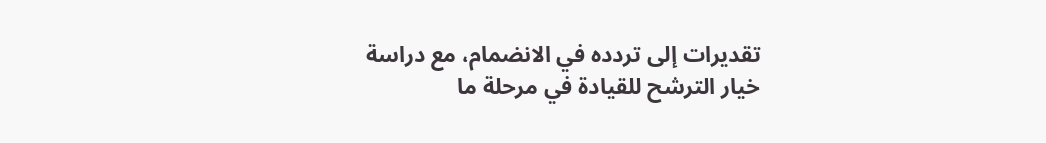تقديرات إلى تردده في الانضمام، مع دراسة خيار الترشح للقيادة في مرحلة ما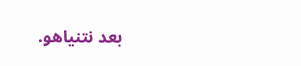بعد نتنياهو.